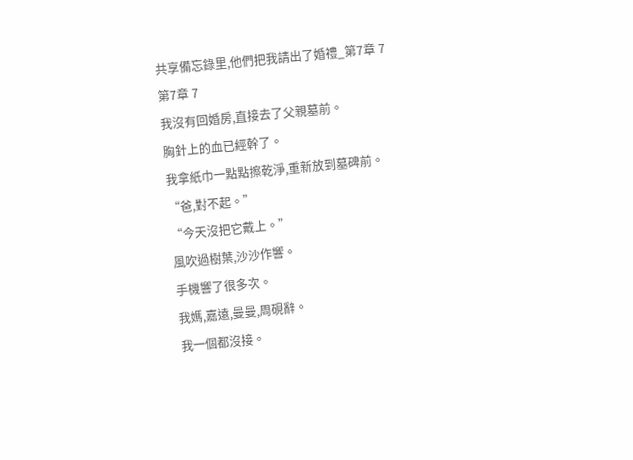共享備忘錄里,他們把我請出了婚禮_第7章 7
第7章 7
我沒有回婚房,直接去了父親墓前。
胸針上的血已經幹了。
我拿紙巾一點點擦乾淨,重新放到墓碑前。
“爸,對不起。”
“今天沒把它戴上。”
風吹過樹葉,沙沙作響。
手機響了很多次。
我媽,嘉遠,曼曼,周硯辭。
我一個都沒接。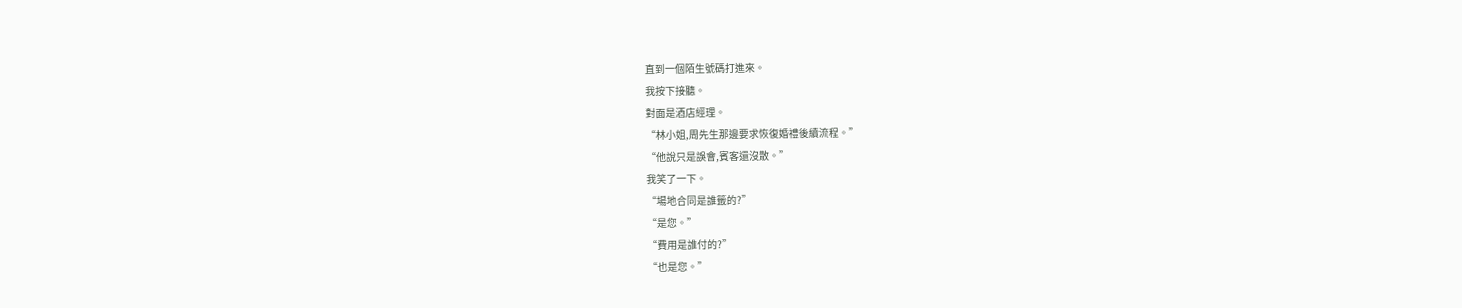直到一個陌生號碼打進來。
我按下接聽。
對面是酒店經理。
“林小姐,周先生那邊要求恢復婚禮後續流程。”
“他說只是誤會,賓客還沒散。”
我笑了一下。
“場地合同是誰籤的?”
“是您。”
“費用是誰付的?”
“也是您。”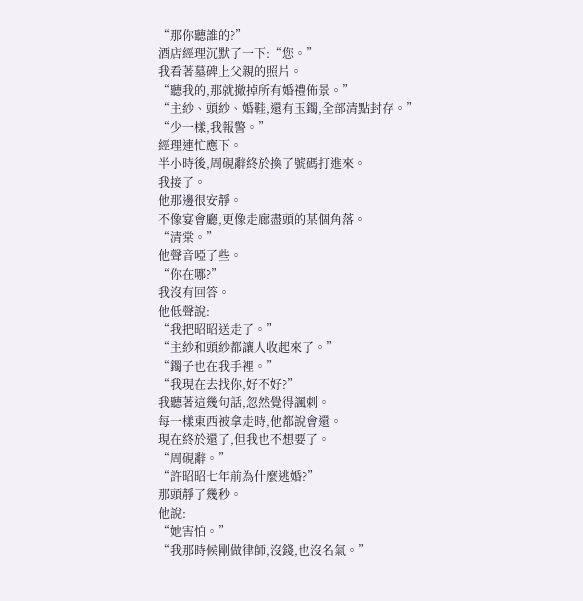“那你聽誰的?”
酒店經理沉默了一下:“您。”
我看著墓碑上父親的照片。
“聽我的,那就撤掉所有婚禮佈景。”
“主紗、頭紗、婚鞋,還有玉鐲,全部清點封存。”
“少一樣,我報警。”
經理連忙應下。
半小時後,周硯辭終於換了號碼打進來。
我接了。
他那邊很安靜。
不像宴會廳,更像走廊盡頭的某個角落。
“清棠。”
他聲音啞了些。
“你在哪?”
我沒有回答。
他低聲說:
“我把昭昭送走了。”
“主紗和頭紗都讓人收起來了。”
“鐲子也在我手裡。”
“我現在去找你,好不好?”
我聽著這幾句話,忽然覺得諷刺。
每一樣東西被拿走時,他都說會還。
現在終於還了,但我也不想要了。
“周硯辭。”
“許昭昭七年前為什麼逃婚?”
那頭靜了幾秒。
他說:
“她害怕。”
“我那時候剛做律師,沒錢,也沒名氣。”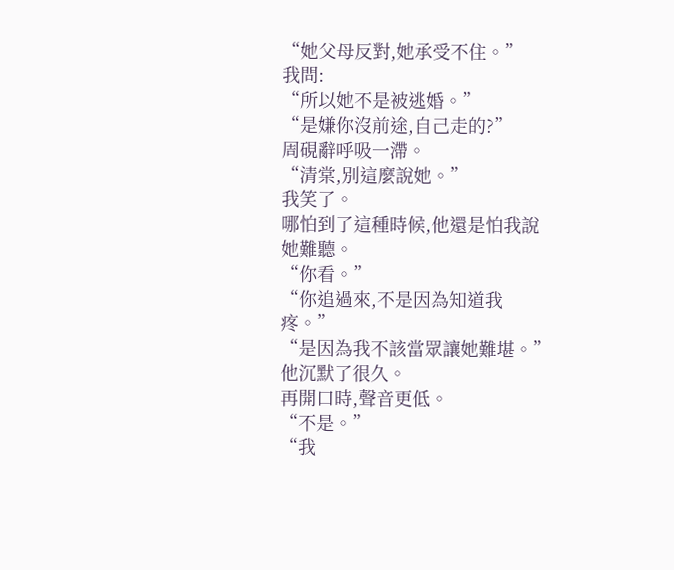“她父母反對,她承受不住。”
我問:
“所以她不是被逃婚。”
“是嫌你沒前途,自己走的?”
周硯辭呼吸一滯。
“清棠,別這麼說她。”
我笑了。
哪怕到了這種時候,他還是怕我說她難聽。
“你看。”
“你追過來,不是因為知道我疼。”
“是因為我不該當眾讓她難堪。”
他沉默了很久。
再開口時,聲音更低。
“不是。”
“我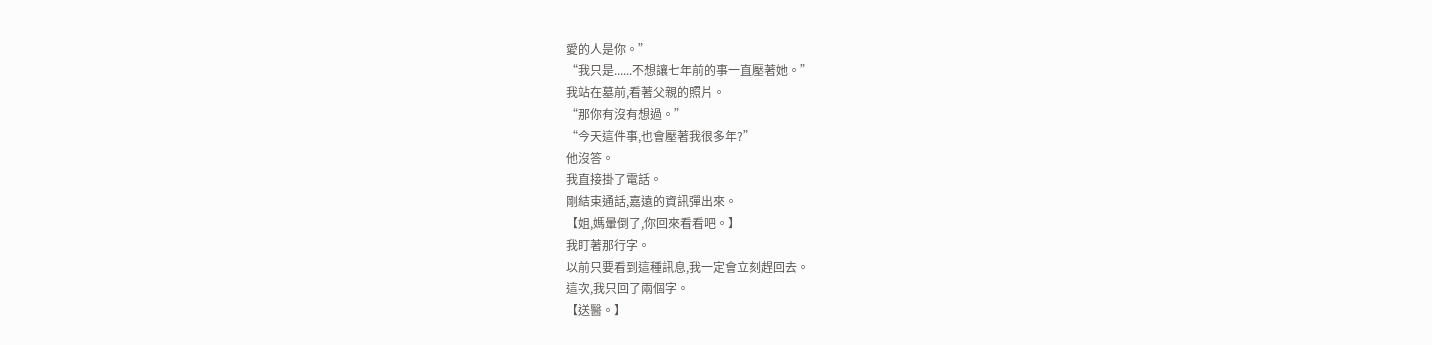愛的人是你。”
“我只是......不想讓七年前的事一直壓著她。”
我站在墓前,看著父親的照片。
“那你有沒有想過。”
“今天這件事,也會壓著我很多年?”
他沒答。
我直接掛了電話。
剛結束通話,嘉遠的資訊彈出來。
【姐,媽暈倒了,你回來看看吧。】
我盯著那行字。
以前只要看到這種訊息,我一定會立刻趕回去。
這次,我只回了兩個字。
【送醫。】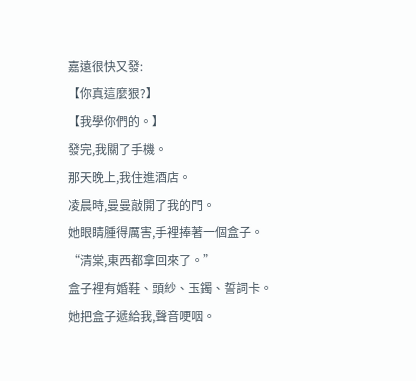嘉遠很快又發:
【你真這麼狠?】
【我學你們的。】
發完,我關了手機。
那天晚上,我住進酒店。
凌晨時,曼曼敲開了我的門。
她眼睛腫得厲害,手裡捧著一個盒子。
“清棠,東西都拿回來了。”
盒子裡有婚鞋、頭紗、玉鐲、誓詞卡。
她把盒子遞給我,聲音哽咽。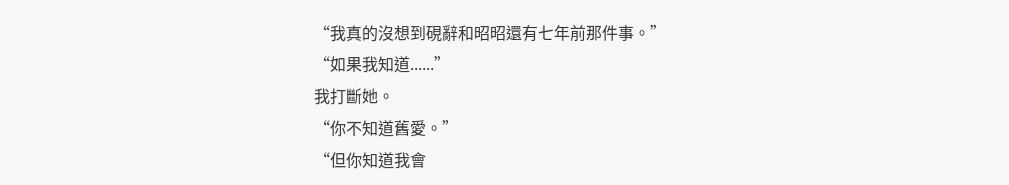“我真的沒想到硯辭和昭昭還有七年前那件事。”
“如果我知道......”
我打斷她。
“你不知道舊愛。”
“但你知道我會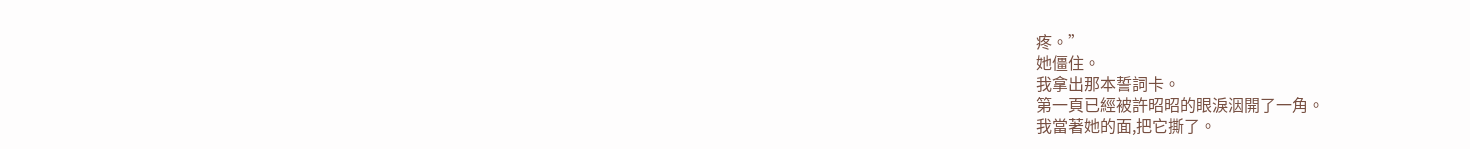疼。”
她僵住。
我拿出那本誓詞卡。
第一頁已經被許昭昭的眼淚洇開了一角。
我當著她的面,把它撕了。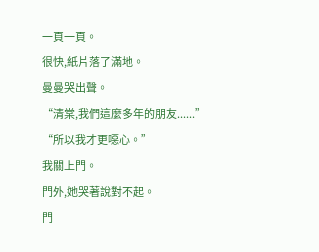一頁一頁。
很快,紙片落了滿地。
曼曼哭出聲。
“清棠,我們這麼多年的朋友......”
“所以我才更噁心。”
我關上門。
門外,她哭著說對不起。
門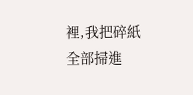裡,我把碎紙全部掃進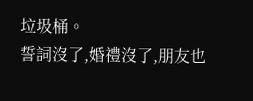垃圾桶。
誓詞沒了,婚禮沒了,朋友也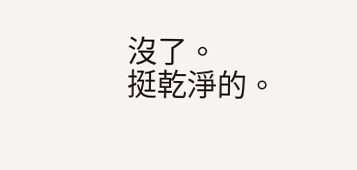沒了。
挺乾淨的。